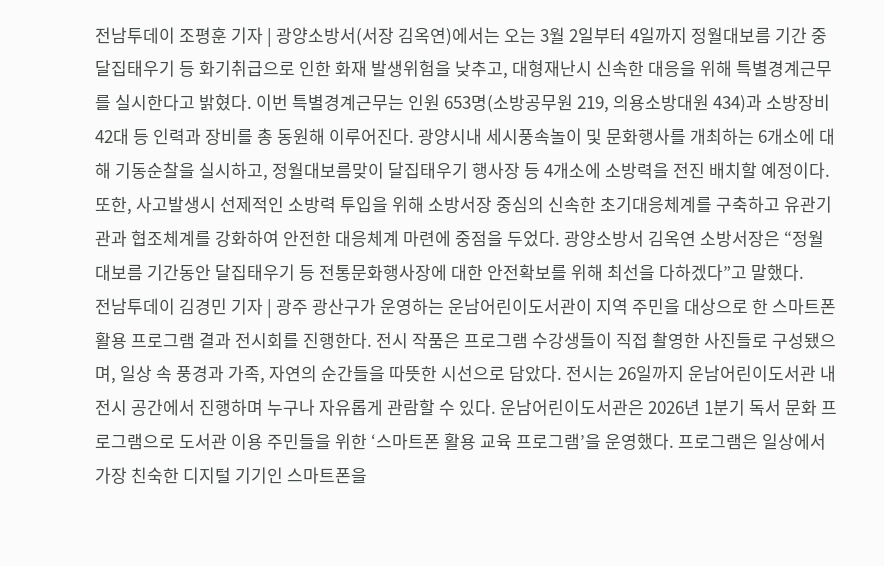전남투데이 조평훈 기자 | 광양소방서(서장 김옥연)에서는 오는 3월 2일부터 4일까지 정월대보름 기간 중 달집태우기 등 화기취급으로 인한 화재 발생위험을 낮추고, 대형재난시 신속한 대응을 위해 특별경계근무를 실시한다고 밝혔다. 이번 특별경계근무는 인원 653명(소방공무원 219, 의용소방대원 434)과 소방장비 42대 등 인력과 장비를 총 동원해 이루어진다. 광양시내 세시풍속놀이 및 문화행사를 개최하는 6개소에 대해 기동순찰을 실시하고, 정월대보름맞이 달집태우기 행사장 등 4개소에 소방력을 전진 배치할 예정이다. 또한, 사고발생시 선제적인 소방력 투입을 위해 소방서장 중심의 신속한 초기대응체계를 구축하고 유관기관과 협조체계를 강화하여 안전한 대응체계 마련에 중점을 두었다. 광양소방서 김옥연 소방서장은 “정월대보름 기간동안 달집태우기 등 전통문화행사장에 대한 안전확보를 위해 최선을 다하겠다”고 말했다.
전남투데이 김경민 기자 | 광주 광산구가 운영하는 운남어린이도서관이 지역 주민을 대상으로 한 스마트폰 활용 프로그램 결과 전시회를 진행한다. 전시 작품은 프로그램 수강생들이 직접 촬영한 사진들로 구성됐으며, 일상 속 풍경과 가족, 자연의 순간들을 따뜻한 시선으로 담았다. 전시는 26일까지 운남어린이도서관 내 전시 공간에서 진행하며 누구나 자유롭게 관람할 수 있다. 운남어린이도서관은 2026년 1분기 독서 문화 프로그램으로 도서관 이용 주민들을 위한 ‘스마트폰 활용 교육 프로그램’을 운영했다. 프로그램은 일상에서 가장 친숙한 디지털 기기인 스마트폰을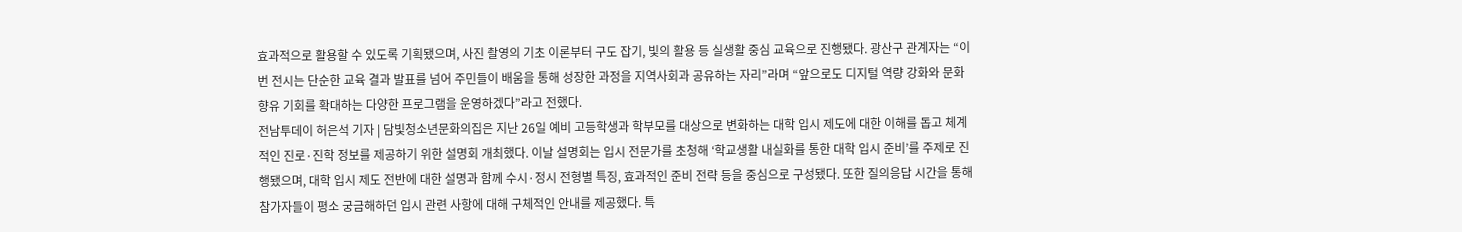효과적으로 활용할 수 있도록 기획됐으며, 사진 촬영의 기초 이론부터 구도 잡기, 빛의 활용 등 실생활 중심 교육으로 진행됐다. 광산구 관계자는 “이번 전시는 단순한 교육 결과 발표를 넘어 주민들이 배움을 통해 성장한 과정을 지역사회과 공유하는 자리”라며 “앞으로도 디지털 역량 강화와 문화 향유 기회를 확대하는 다양한 프로그램을 운영하겠다”라고 전했다.
전남투데이 허은석 기자 | 담빛청소년문화의집은 지난 26일 예비 고등학생과 학부모를 대상으로 변화하는 대학 입시 제도에 대한 이해를 돕고 체계적인 진로·진학 정보를 제공하기 위한 설명회 개최했다. 이날 설명회는 입시 전문가를 초청해 ‘학교생활 내실화를 통한 대학 입시 준비’를 주제로 진행됐으며, 대학 입시 제도 전반에 대한 설명과 함께 수시·정시 전형별 특징, 효과적인 준비 전략 등을 중심으로 구성됐다. 또한 질의응답 시간을 통해 참가자들이 평소 궁금해하던 입시 관련 사항에 대해 구체적인 안내를 제공했다. 특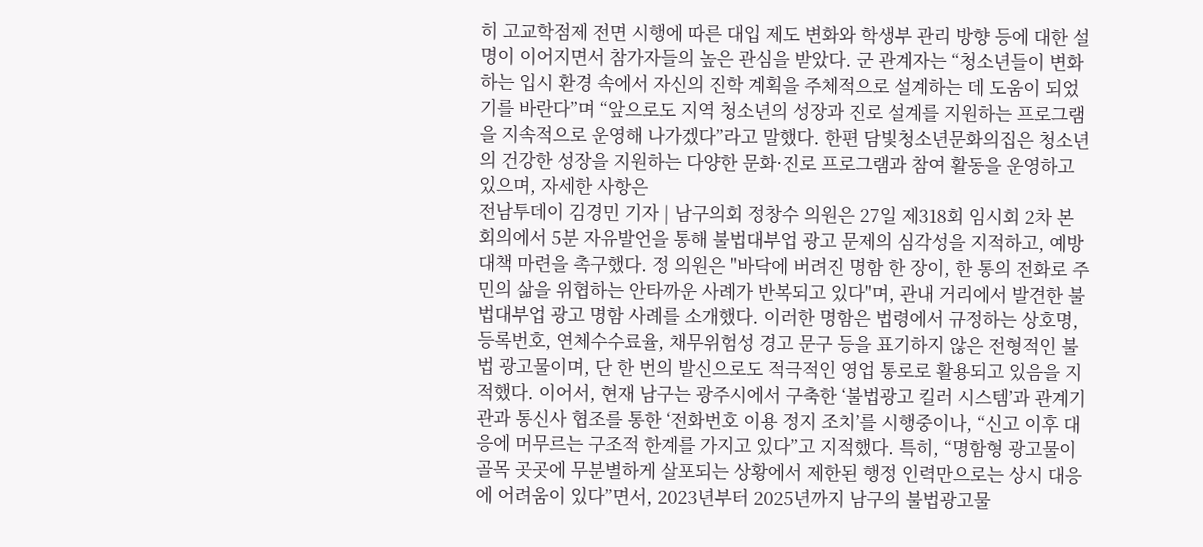히 고교학점제 전면 시행에 따른 대입 제도 변화와 학생부 관리 방향 등에 대한 설명이 이어지면서 참가자들의 높은 관심을 받았다. 군 관계자는 “청소년들이 변화하는 입시 환경 속에서 자신의 진학 계획을 주체적으로 설계하는 데 도움이 되었기를 바란다”며 “앞으로도 지역 청소년의 성장과 진로 설계를 지원하는 프로그램을 지속적으로 운영해 나가겠다”라고 말했다. 한편 담빛청소년문화의집은 청소년의 건강한 성장을 지원하는 다양한 문화·진로 프로그램과 참여 활동을 운영하고 있으며, 자세한 사항은
전남투데이 김경민 기자 | 남구의회 정창수 의원은 27일 제318회 임시회 2차 본회의에서 5분 자유발언을 통해 불법대부업 광고 문제의 심각성을 지적하고, 예방 대책 마련을 촉구했다. 정 의원은 "바닥에 버려진 명함 한 장이, 한 통의 전화로 주민의 삶을 위협하는 안타까운 사례가 반복되고 있다"며, 관내 거리에서 발견한 불법대부업 광고 명함 사례를 소개했다. 이러한 명함은 법령에서 규정하는 상호명, 등록번호, 연체수수료율, 채무위험성 경고 문구 등을 표기하지 않은 전형적인 불법 광고물이며, 단 한 번의 발신으로도 적극적인 영업 통로로 활용되고 있음을 지적했다. 이어서, 현재 남구는 광주시에서 구축한 ‘불법광고 킬러 시스템’과 관계기관과 통신사 협조를 통한 ‘전화번호 이용 정지 조치’를 시행중이나, “신고 이후 대응에 머무르는 구조적 한계를 가지고 있다”고 지적했다. 특히, “명함형 광고물이 골목 곳곳에 무분별하게 살포되는 상황에서 제한된 행정 인력만으로는 상시 대응에 어려움이 있다”면서, 2023년부터 2025년까지 남구의 불법광고물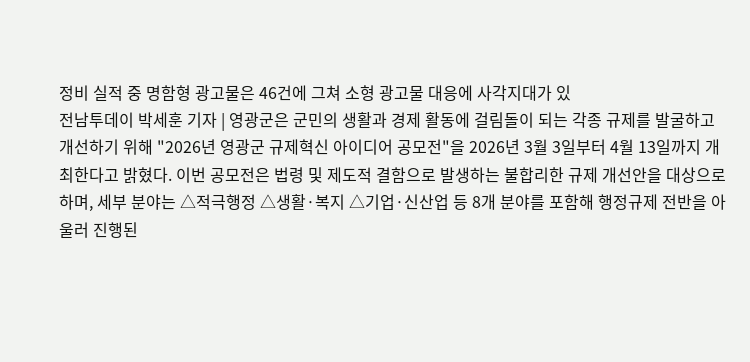정비 실적 중 명함형 광고물은 46건에 그쳐 소형 광고물 대응에 사각지대가 있
전남투데이 박세훈 기자 | 영광군은 군민의 생활과 경제 활동에 걸림돌이 되는 각종 규제를 발굴하고 개선하기 위해 "2026년 영광군 규제혁신 아이디어 공모전"을 2026년 3월 3일부터 4월 13일까지 개최한다고 밝혔다. 이번 공모전은 법령 및 제도적 결함으로 발생하는 불합리한 규제 개선안을 대상으로 하며, 세부 분야는 △적극행정 △생활·복지 △기업·신산업 등 8개 분야를 포함해 행정규제 전반을 아울러 진행된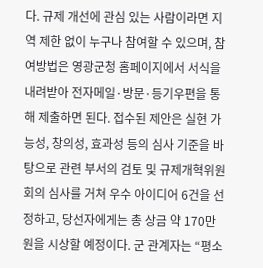다. 규제 개선에 관심 있는 사람이라면 지역 제한 없이 누구나 참여할 수 있으며, 참여방법은 영광군청 홈페이지에서 서식을 내려받아 전자메일·방문·등기우편을 통해 제출하면 된다. 접수된 제안은 실현 가능성, 창의성, 효과성 등의 심사 기준을 바탕으로 관련 부서의 검토 및 규제개혁위원회의 심사를 거쳐 우수 아이디어 6건을 선정하고, 당선자에게는 총 상금 약 170만 원을 시상할 예정이다. 군 관계자는 “평소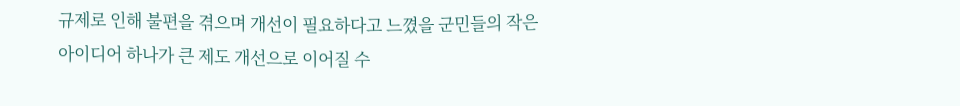규제로 인해 불편을 겪으며 개선이 필요하다고 느꼈을 군민들의 작은 아이디어 하나가 큰 제도 개선으로 이어질 수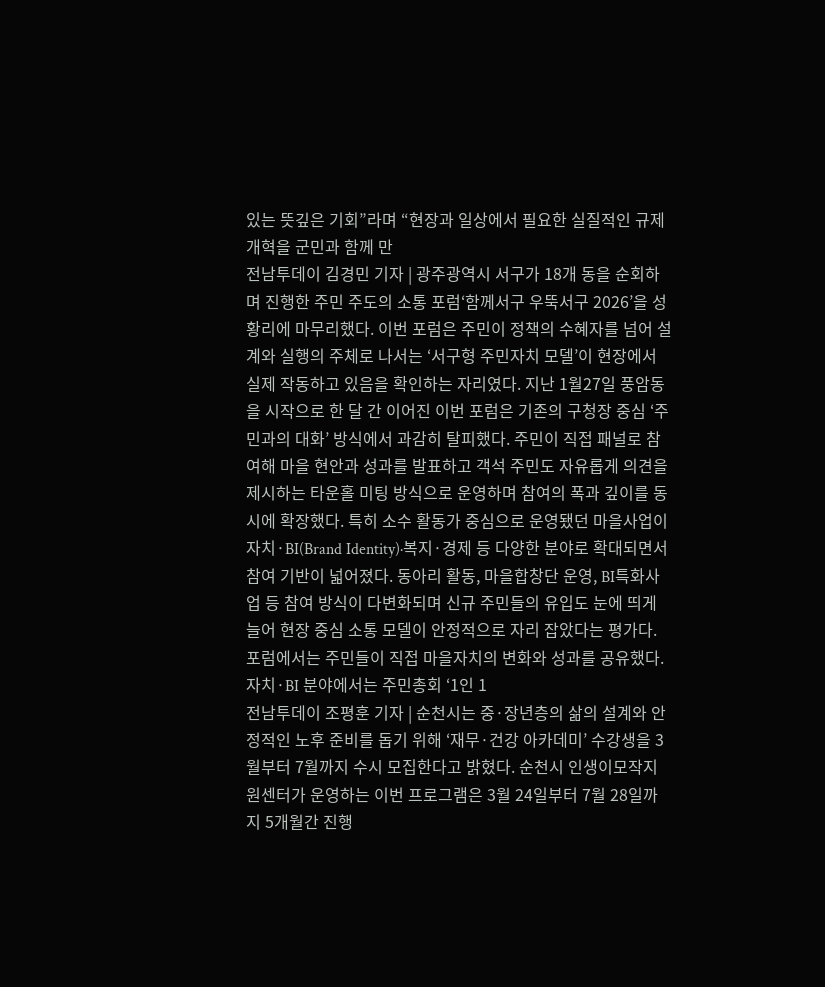있는 뜻깊은 기회”라며 “현장과 일상에서 필요한 실질적인 규제개혁을 군민과 함께 만
전남투데이 김경민 기자 | 광주광역시 서구가 18개 동을 순회하며 진행한 주민 주도의 소통 포럼‘함께서구 우뚝서구 2026’을 성황리에 마무리했다. 이번 포럼은 주민이 정책의 수혜자를 넘어 설계와 실행의 주체로 나서는 ‘서구형 주민자치 모델’이 현장에서 실제 작동하고 있음을 확인하는 자리였다. 지난 1월27일 풍암동을 시작으로 한 달 간 이어진 이번 포럼은 기존의 구청장 중심 ‘주민과의 대화’ 방식에서 과감히 탈피했다. 주민이 직접 패널로 참여해 마을 현안과 성과를 발표하고 객석 주민도 자유롭게 의견을 제시하는 타운홀 미팅 방식으로 운영하며 참여의 폭과 깊이를 동시에 확장했다. 특히 소수 활동가 중심으로 운영됐던 마을사업이 자치·BI(Brand Identity)·복지·경제 등 다양한 분야로 확대되면서 참여 기반이 넓어졌다. 동아리 활동, 마을합창단 운영, BI특화사업 등 참여 방식이 다변화되며 신규 주민들의 유입도 눈에 띄게 늘어 현장 중심 소통 모델이 안정적으로 자리 잡았다는 평가다. 포럼에서는 주민들이 직접 마을자치의 변화와 성과를 공유했다. 자치·BI 분야에서는 주민총회 ‘1인 1
전남투데이 조평훈 기자 | 순천시는 중·장년층의 삶의 설계와 안정적인 노후 준비를 돕기 위해 ‘재무·건강 아카데미’ 수강생을 3월부터 7월까지 수시 모집한다고 밝혔다. 순천시 인생이모작지원센터가 운영하는 이번 프로그램은 3월 24일부터 7월 28일까지 5개월간 진행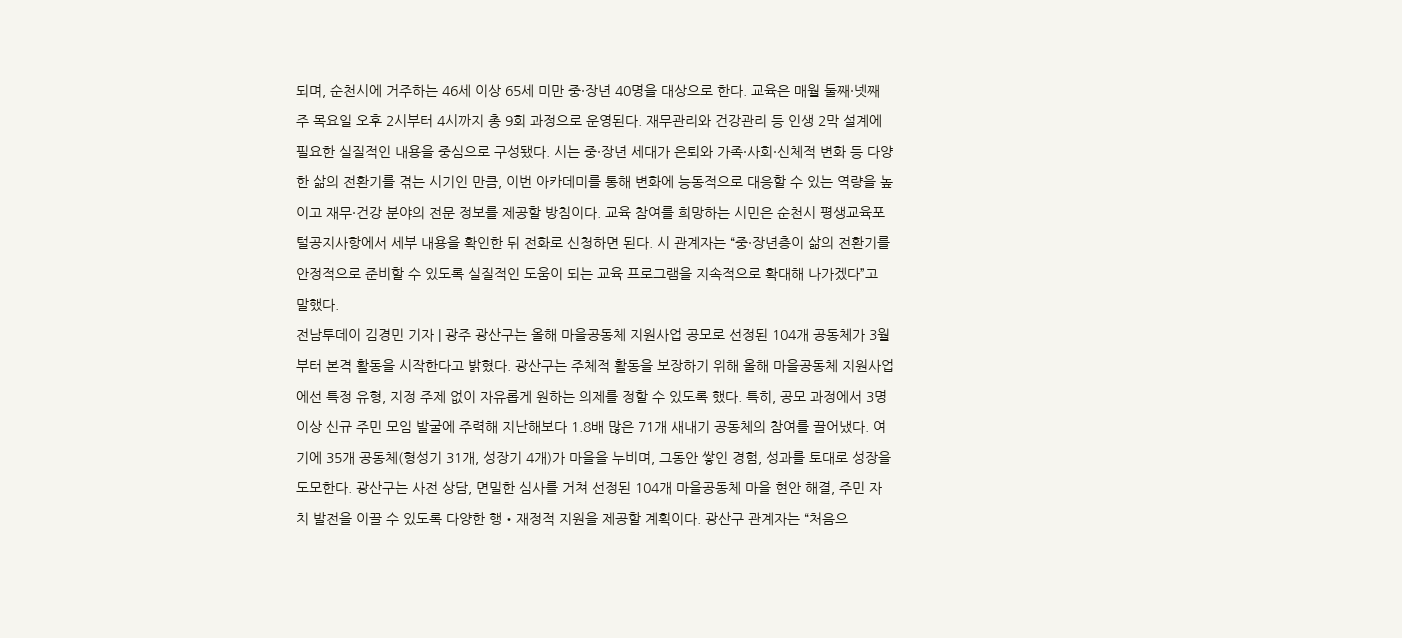되며, 순천시에 거주하는 46세 이상 65세 미만 중·장년 40명을 대상으로 한다. 교육은 매월 둘째·넷째 주 목요일 오후 2시부터 4시까지 총 9회 과정으로 운영된다. 재무관리와 건강관리 등 인생 2막 설계에 필요한 실질적인 내용을 중심으로 구성됐다. 시는 중·장년 세대가 은퇴와 가족·사회·신체적 변화 등 다양한 삶의 전환기를 겪는 시기인 만큼, 이번 아카데미를 통해 변화에 능동적으로 대응할 수 있는 역량을 높이고 재무·건강 분야의 전문 정보를 제공할 방침이다. 교육 참여를 희망하는 시민은 순천시 평생교육포털공지사항에서 세부 내용을 확인한 뒤 전화로 신청하면 된다. 시 관계자는 “중·장년층이 삶의 전환기를 안정적으로 준비할 수 있도록 실질적인 도움이 되는 교육 프로그램을 지속적으로 확대해 나가겠다”고 말했다.
전남투데이 김경민 기자 | 광주 광산구는 올해 마을공동체 지원사업 공모로 선정된 104개 공동체가 3월부터 본격 활동을 시작한다고 밝혔다. 광산구는 주체적 활동을 보장하기 위해 올해 마을공동체 지원사업에선 특정 유형, 지정 주제 없이 자유롭게 원하는 의제를 정할 수 있도록 했다. 특히, 공모 과정에서 3명 이상 신규 주민 모임 발굴에 주력해 지난해보다 1.8배 많은 71개 새내기 공동체의 참여를 끌어냈다. 여기에 35개 공동체(형성기 31개, 성장기 4개)가 마을을 누비며, 그동안 쌓인 경험, 성과를 토대로 성장을 도모한다. 광산구는 사전 상담, 면밀한 심사를 거쳐 선정된 104개 마을공동체 마을 현안 해결, 주민 자치 발전을 이끌 수 있도록 다양한 행‧재정적 지원을 제공할 계획이다. 광산구 관계자는 “처음으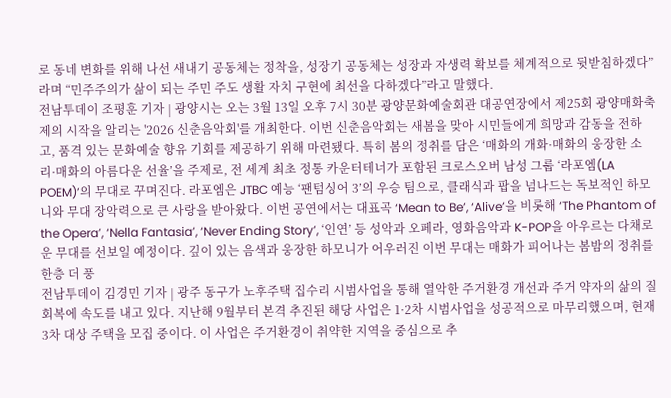로 동네 변화를 위해 나선 새내기 공동체는 정착을, 성장기 공동체는 성장과 자생력 확보를 체계적으로 뒷받침하겠다”라며 “민주주의가 삶이 되는 주민 주도 생활 자치 구현에 최선을 다하겠다”라고 말했다.
전남투데이 조평훈 기자 | 광양시는 오는 3월 13일 오후 7시 30분 광양문화예술회관 대공연장에서 제25회 광양매화축제의 시작을 알리는 '2026 신춘음악회'를 개최한다. 이번 신춘음악회는 새봄을 맞아 시민들에게 희망과 감동을 전하고, 품격 있는 문화예술 향유 기회를 제공하기 위해 마련됐다. 특히 봄의 정취를 담은 ‘매화의 개화·매화의 웅장한 소리·매화의 아름다운 선율’을 주제로, 전 세계 최초 정통 카운터테너가 포함된 크로스오버 남성 그룹 ‘라포엠(LA POEM)’의 무대로 꾸며진다. 라포엠은 JTBC 예능 ‘팬텀싱어 3’의 우승 팀으로, 클래식과 팝을 넘나드는 독보적인 하모니와 무대 장악력으로 큰 사랑을 받아왔다. 이번 공연에서는 대표곡 ‘Mean to Be’, ‘Alive’을 비롯해 ‘The Phantom of the Opera’, ‘Nella Fantasia’, ‘Never Ending Story’, ‘인연’ 등 성악과 오페라, 영화음악과 K-POP을 아우르는 다채로운 무대를 선보일 예정이다. 깊이 있는 음색과 웅장한 하모니가 어우러진 이번 무대는 매화가 피어나는 봄밤의 정취를 한층 더 풍
전남투데이 김경민 기자 | 광주 동구가 노후주택 집수리 시범사업을 통해 열악한 주거환경 개선과 주거 약자의 삶의 질 회복에 속도를 내고 있다. 지난해 9월부터 본격 추진된 해당 사업은 1·2차 시범사업을 성공적으로 마무리했으며, 현재 3차 대상 주택을 모집 중이다. 이 사업은 주거환경이 취약한 지역을 중심으로 추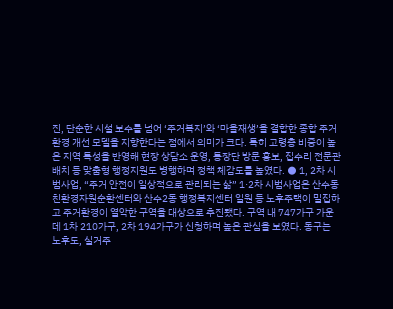진, 단순한 시설 보수를 넘어 ‘주거복지’와 ‘마을재생’을 결합한 종합 주거환경 개선 모델을 지향한다는 점에서 의미가 크다. 특히 고령층 비중이 높은 지역 특성을 반영해 현장 상담소 운영, 통장단 방문 홍보, 집수리 전문관 배치 등 맞춤형 행정지원도 병행하며 정책 체감도를 높였다. ● 1, 2차 시범사업, “주거 안전이 일상적으로 관리되는 삶” 1·2차 시범사업은 산수동 친환경자원순환센터와 산수2동 행정복지센터 일원 등 노후주택이 밀집하고 주거환경이 열악한 구역을 대상으로 추진됐다. 구역 내 747가구 가운데 1차 210가구, 2차 194가구가 신청하며 높은 관심을 보였다. 동구는 노후도, 실거주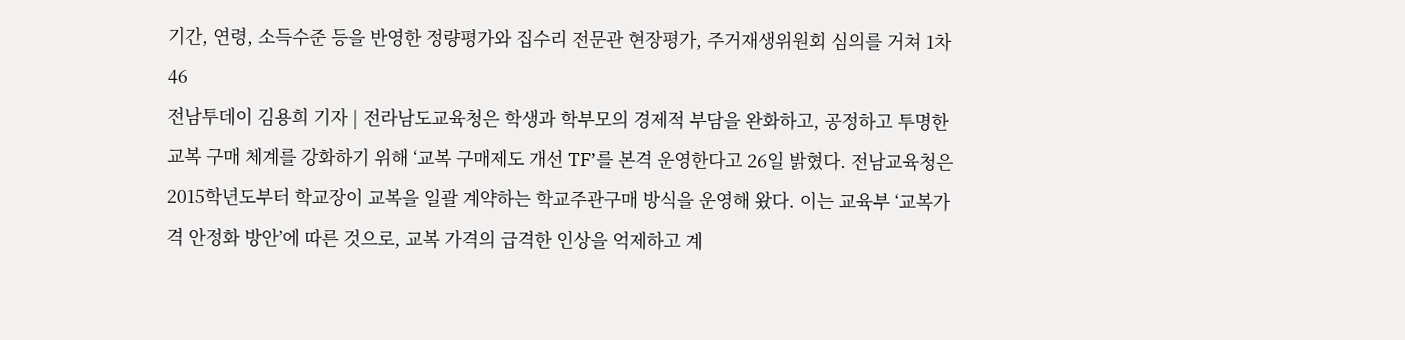기간, 연령, 소득수준 등을 반영한 정량평가와 집수리 전문관 현장평가, 주거재생위원회 심의를 거쳐 1차 46
전남투데이 김용희 기자 | 전라남도교육청은 학생과 학부모의 경제적 부담을 완화하고, 공정하고 투명한 교복 구매 체계를 강화하기 위해 ‘교복 구매제도 개선 TF’를 본격 운영한다고 26일 밝혔다. 전남교육청은 2015학년도부터 학교장이 교복을 일괄 계약하는 학교주관구매 방식을 운영해 왔다. 이는 교육부 ‘교복가격 안정화 방안’에 따른 것으로, 교복 가격의 급격한 인상을 억제하고 계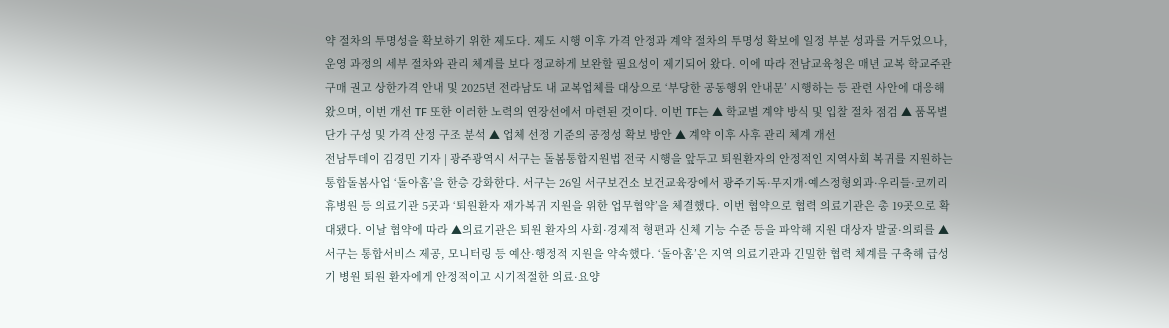약 절차의 투명성을 확보하기 위한 제도다. 제도 시행 이후 가격 안정과 계약 절차의 투명성 확보에 일정 부분 성과를 거두었으나, 운영 과정의 세부 절차와 관리 체계를 보다 정교하게 보완할 필요성이 제기되어 왔다. 이에 따라 전남교육청은 매년 교복 학교주관구매 권고 상한가격 안내 및 2025년 전라남도 내 교복업체를 대상으로 ‘부당한 공동행위 안내문’ 시행하는 등 관련 사안에 대응해 왔으며, 이번 개선 TF 또한 이러한 노력의 연장선에서 마련된 것이다. 이번 TF는 ▲ 학교별 계약 방식 및 입찰 절차 점검 ▲ 품목별 단가 구성 및 가격 산정 구조 분석 ▲ 업체 선정 기준의 공정성 확보 방안 ▲ 계약 이후 사후 관리 체계 개선
전남투데이 김경민 기자 | 광주광역시 서구는 돌봄통합지원법 전국 시행을 앞두고 퇴원환자의 안정적인 지역사회 복귀를 지원하는 통합돌봄사업 ‘돌아홈’을 한층 강화한다. 서구는 26일 서구보건소 보건교육장에서 광주기독·무지개·예스정형외과·우리들·코끼리휴병원 등 의료기관 5곳과 ‘퇴원환자 재가복귀 지원을 위한 업무협약’을 체결했다. 이번 협약으로 협력 의료기관은 총 19곳으로 확대됐다. 이날 협약에 따라 ▲의료기관은 퇴원 환자의 사회·경제적 형편과 신체 기능 수준 등을 파악해 지원 대상자 발굴·의뢰를 ▲서구는 통합서비스 제공, 모니터링 등 예산·행정적 지원을 약속했다. ‘돌아홈’은 지역 의료기관과 긴밀한 협력 체계를 구축해 급성기 병원 퇴원 환자에게 안정적이고 시기적절한 의료·요양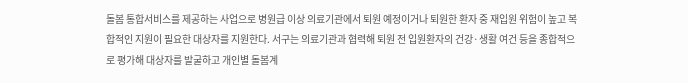돌봄 통합서비스를 제공하는 사업으로 병원급 이상 의료기관에서 퇴원 예정이거나 퇴원한 환자 중 재입원 위험이 높고 복합적인 지원이 필요한 대상자를 지원한다. 서구는 의료기관과 협력해 퇴원 전 입원환자의 건강·생활 여건 등을 종합적으로 평가해 대상자를 발굴하고 개인별 돌봄계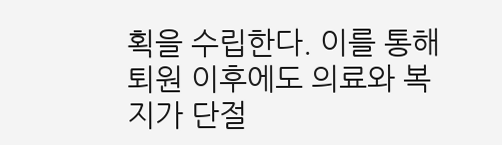획을 수립한다. 이를 통해 퇴원 이후에도 의료와 복지가 단절